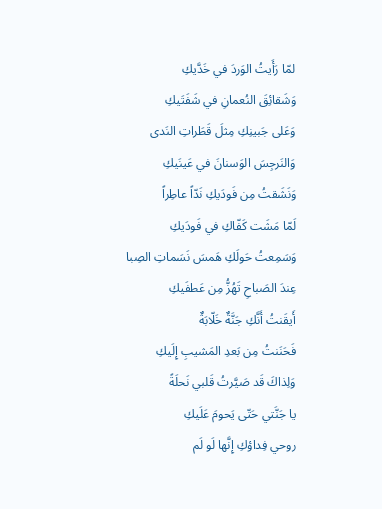لمّا رَأَيتُ الوَردَ في خَدَّيكِ
وَشَقائِقَ النُعمانِ في شَفَتَيكِ
وَعَلى جَبينِكِ مِثلَ قَطَراتِ النَدى
وَالنَرجِسَ الوَسنانَ في عَينَيكِ
وَنَشَقتُ مِن فَودَيكِ نَدّاً عاطِراً
لَمّا مَشَت كَفّاكِ في فَودَيكِ
وَسَمِعتُ حَولَكِ هَمسَ نَسَماتِ الصِبا
عِندَ الصَباحِ تَهُزُّ مِن عَطفَيكِ
أَيقَنتُ أَنَّكِ جَنَّةٌ خَلّابَةٌ
فَحَنَنتُ مِن بَعدِ المَشيبِ إِلَيكِ
وَلِذاكَ قَد صَيَّرتُ قَلبي نَحلَةً
يا جَنَّتي حَتّى يَحومَ عَلَيكِ
روحي فِداؤكِ إِنَّها لَو لَم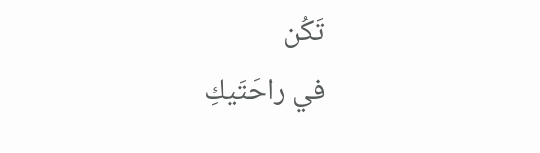تَكُن
في راحَتَيكِ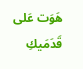هَوَت عَلى قَدَمَيكِ